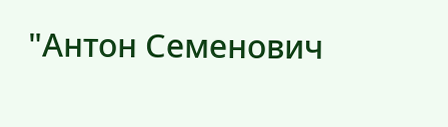"Антон Семенович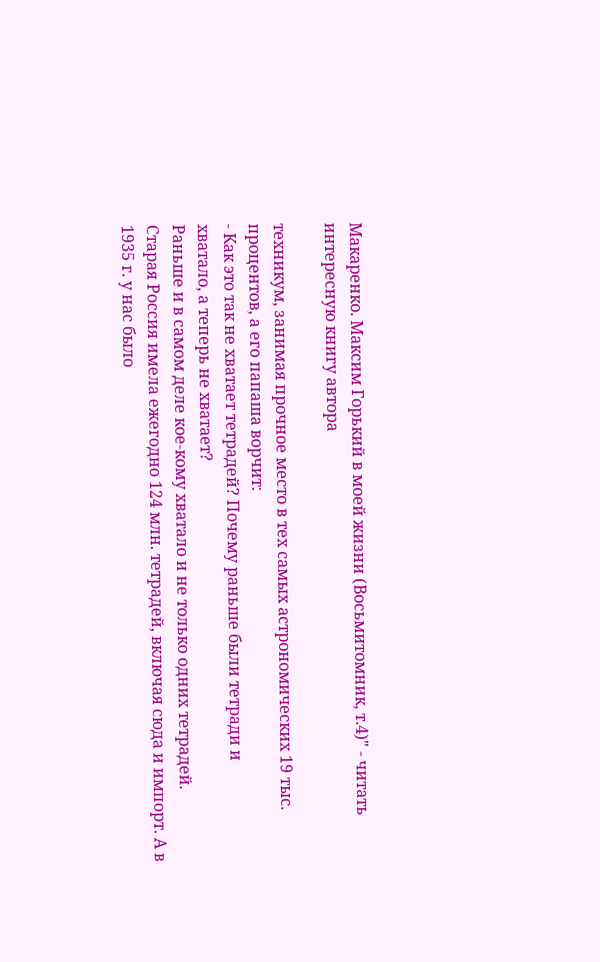Макаренко. Максим Горький в моей жизни (Восьмитомник, т.4)" - читать интересную книгу автора

техникум, занимая прочное место в тех самых астрономических 19 тыс.
процентов, а его папаша ворчит:
- Как это так не хватает тетрадей? Почему раньше были тетради и
хватало, а теперь не хватает?
Раньше и в самом деле кое-кому хватало и не только одних тетрадей.
Старая Россия имела ежегодно 124 млн. тетрадей, включая сюда и импорт. А в
1935 г. у нас было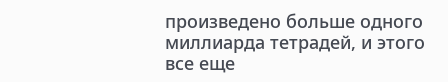произведено больше одного миллиарда тетрадей, и этого
все еще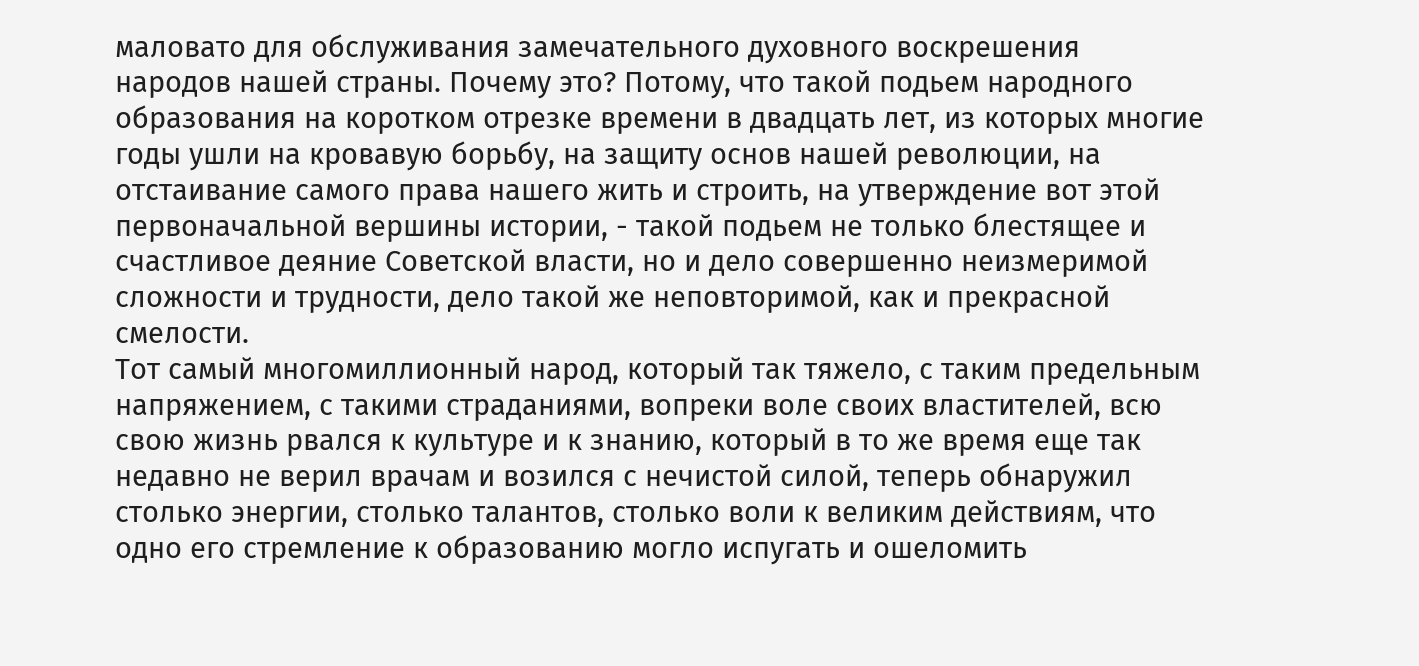маловато для обслуживания замечательного духовного воскрешения
народов нашей страны. Почему это? Потому, что такой подьем народного
образования на коротком отрезке времени в двадцать лет, из которых многие
годы ушли на кровавую борьбу, на защиту основ нашей революции, на
отстаивание самого права нашего жить и строить, на утверждение вот этой
первоначальной вершины истории, - такой подьем не только блестящее и
счастливое деяние Советской власти, но и дело совершенно неизмеримой
сложности и трудности, дело такой же неповторимой, как и прекрасной
смелости.
Тот самый многомиллионный народ, который так тяжело, с таким предельным
напряжением, с такими страданиями, вопреки воле своих властителей, всю
свою жизнь рвался к культуре и к знанию, который в то же время еще так
недавно не верил врачам и возился с нечистой силой, теперь обнаружил
столько энергии, столько талантов, столько воли к великим действиям, что
одно его стремление к образованию могло испугать и ошеломить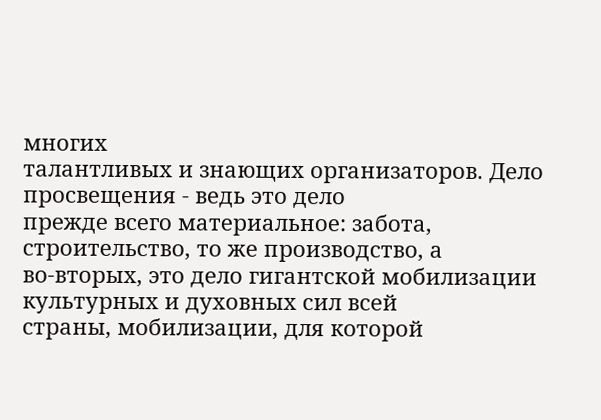многих
талантливых и знающих организаторов. Дело просвещения - ведь это дело
прежде всего материальное: забота, строительство, то же производство, а
во-вторых, это дело гигантской мобилизации культурных и духовных сил всей
страны, мобилизации, для которой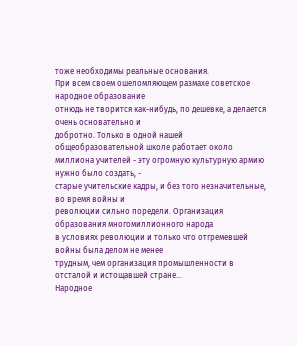тоже необходимы реальные основания.
При всем своем ошеломляющем размахе советское народное образование
отнюдь не творится как-нибудь, по дешевке, а делается очень основательно и
добротно. Только в одной нашей общеобразовательной школе работает около
миллиона учителей - эту огромную культурную армию нужно было создать, -
старые учительские кадры, и без того незначительные, во время войны и
революции сильно поредели. Организация образования многомиллионного народа
в условиях революции и только что отгремевшей войны была делом не менее
трудным, чем организация промышленности в отсталой и истощавшей стране...
Народное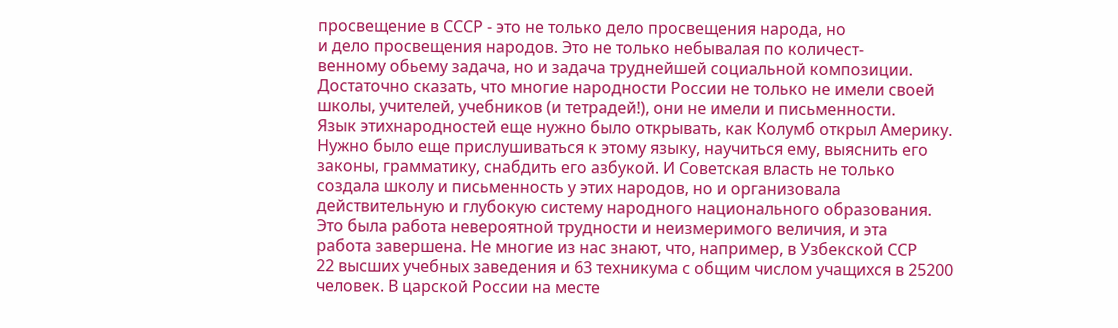просвещение в СССР - это не только дело просвещения народа, но
и дело просвещения народов. Это не только небывалая по количест-
венному обьему задача, но и задача труднейшей социальной композиции.
Достаточно сказать, что многие народности России не только не имели своей
школы, учителей, учебников (и тетрадей!), они не имели и письменности.
Язык этихнародностей еще нужно было открывать, как Колумб открыл Америку.
Нужно было еще прислушиваться к этому языку, научиться ему, выяснить его
законы, грамматику, снабдить его азбукой. И Советская власть не только
создала школу и письменность у этих народов, но и организовала
действительную и глубокую систему народного национального образования.
Это была работа невероятной трудности и неизмеримого величия, и эта
работа завершена. Не многие из нас знают, что, например, в Узбекской ССР
22 высших учебных заведения и 63 техникума с общим числом учащихся в 25200
человек. В царской России на месте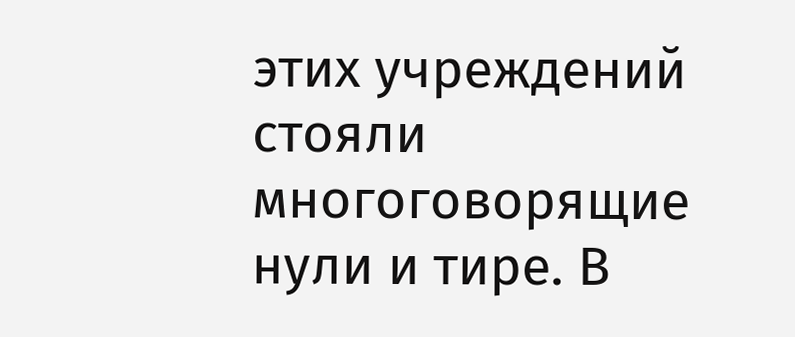этих учреждений стояли многоговорящие
нули и тире. В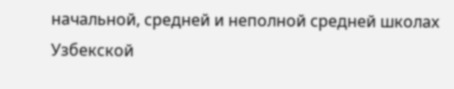начальной, средней и неполной средней школах Узбекской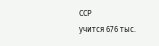ССР
учится 676 тыс.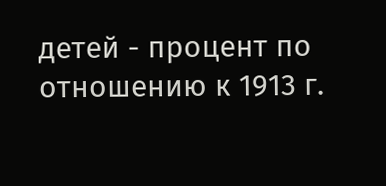детей - процент по отношению к 1913 г.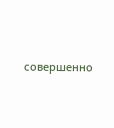совершенно